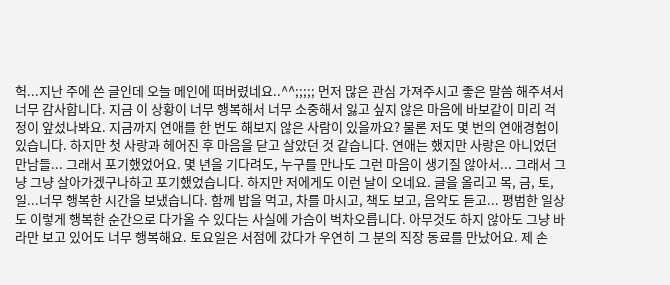헉...지난 주에 쓴 글인데 오늘 메인에 떠버렸네요..^^;;;;; 먼저 많은 관심 가져주시고 좋은 말씀 해주셔서 너무 감사합니다. 지금 이 상황이 너무 행복해서 너무 소중해서 잃고 싶지 않은 마음에 바보같이 미리 걱정이 앞섰나봐요. 지금까지 연애를 한 번도 해보지 않은 사람이 있을까요? 물론 저도 몇 번의 연애경험이 있습니다. 하지만 첫 사랑과 헤어진 후 마음을 닫고 살았던 것 같습니다. 연애는 했지만 사랑은 아니었던 만남들... 그래서 포기했었어요. 몇 년을 기다려도, 누구를 만나도 그런 마음이 생기질 않아서... 그래서 그냥 그냥 살아가겠구나하고 포기했었습니다. 하지만 저에게도 이런 날이 오네요. 글을 올리고 목, 금, 토, 일...너무 행복한 시간을 보냈습니다. 함께 밥을 먹고, 차를 마시고, 책도 보고, 음악도 듣고... 평범한 일상도 이렇게 행복한 순간으로 다가올 수 있다는 사실에 가슴이 벅차오릅니다. 아무것도 하지 않아도 그냥 바라만 보고 있어도 너무 행복해요. 토요일은 서점에 갔다가 우연히 그 분의 직장 동료를 만났어요. 제 손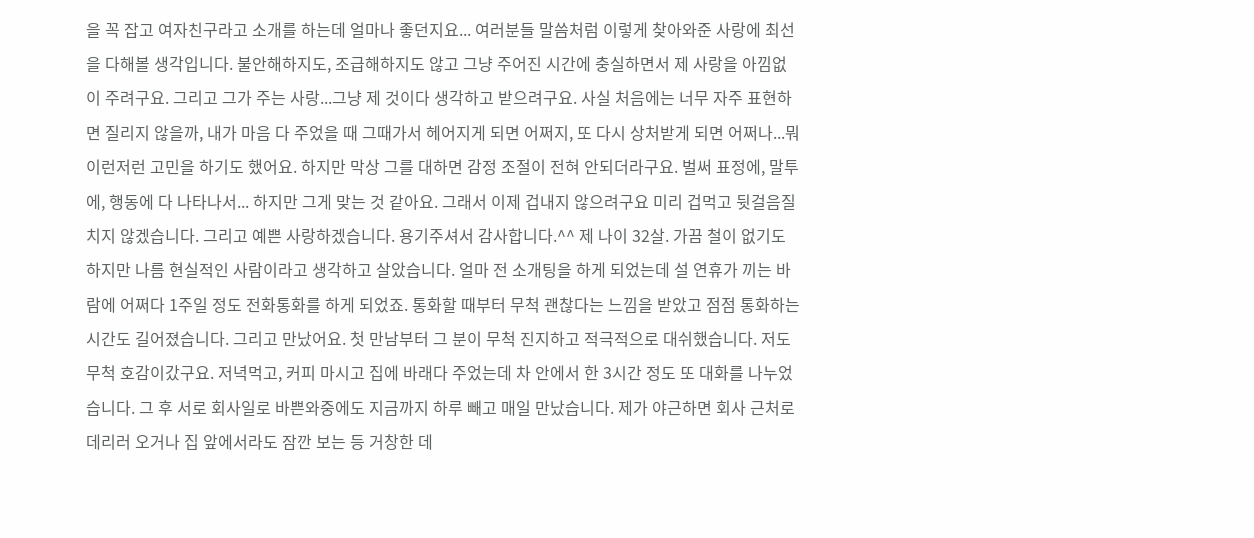을 꼭 잡고 여자친구라고 소개를 하는데 얼마나 좋던지요... 여러분들 말씀처럼 이렇게 찾아와준 사랑에 최선을 다해볼 생각입니다. 불안해하지도, 조급해하지도 않고 그냥 주어진 시간에 충실하면서 제 사랑을 아낌없이 주려구요. 그리고 그가 주는 사랑...그냥 제 것이다 생각하고 받으려구요. 사실 처음에는 너무 자주 표현하면 질리지 않을까, 내가 마음 다 주었을 때 그때가서 헤어지게 되면 어쩌지, 또 다시 상처받게 되면 어쩌나...뭐 이런저런 고민을 하기도 했어요. 하지만 막상 그를 대하면 감정 조절이 전혀 안되더라구요. 벌써 표정에, 말투에, 행동에 다 나타나서... 하지만 그게 맞는 것 같아요. 그래서 이제 겁내지 않으려구요 미리 겁먹고 뒷걸음질 치지 않겠습니다. 그리고 예쁜 사랑하겠습니다. 용기주셔서 감사합니다.^^ 제 나이 32살. 가끔 철이 없기도 하지만 나름 현실적인 사람이라고 생각하고 살았습니다. 얼마 전 소개팅을 하게 되었는데 설 연휴가 끼는 바람에 어쩌다 1주일 정도 전화통화를 하게 되었죠. 통화할 때부터 무척 괜찮다는 느낌을 받았고 점점 통화하는 시간도 길어졌습니다. 그리고 만났어요. 첫 만남부터 그 분이 무척 진지하고 적극적으로 대쉬했습니다. 저도 무척 호감이갔구요. 저녁먹고, 커피 마시고 집에 바래다 주었는데 차 안에서 한 3시간 정도 또 대화를 나누었습니다. 그 후 서로 회사일로 바쁜와중에도 지금까지 하루 빼고 매일 만났습니다. 제가 야근하면 회사 근처로 데리러 오거나 집 앞에서라도 잠깐 보는 등 거창한 데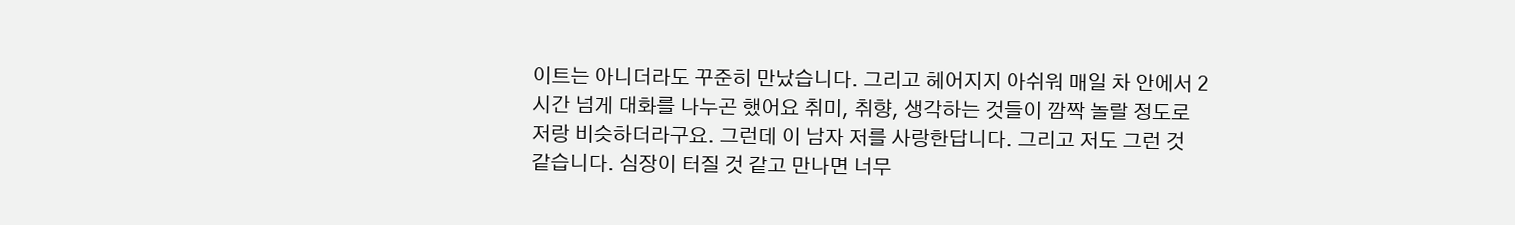이트는 아니더라도 꾸준히 만났습니다. 그리고 헤어지지 아쉬워 매일 차 안에서 2시간 넘게 대화를 나누곤 했어요 취미, 취향, 생각하는 것들이 깜짝 놀랄 정도로 저랑 비슷하더라구요. 그런데 이 남자 저를 사랑한답니다. 그리고 저도 그런 것 같습니다. 심장이 터질 것 같고 만나면 너무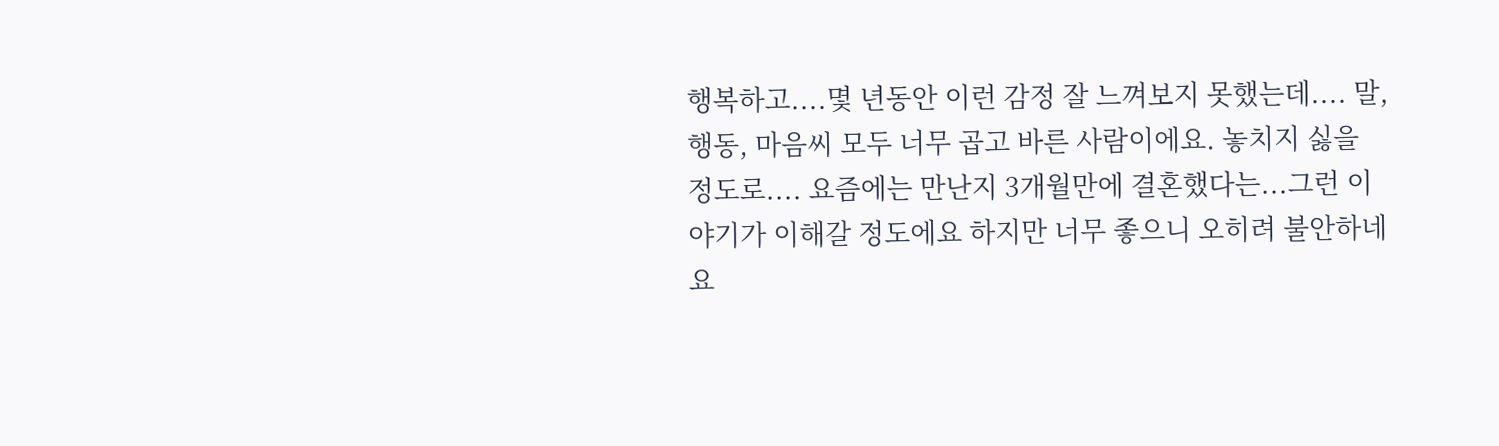행복하고....몇 년동안 이런 감정 잘 느껴보지 못했는데.... 말, 행동, 마음씨 모두 너무 곱고 바른 사람이에요. 놓치지 싫을 정도로.... 요즘에는 만난지 3개월만에 결혼했다는...그런 이야기가 이해갈 정도에요 하지만 너무 좋으니 오히려 불안하네요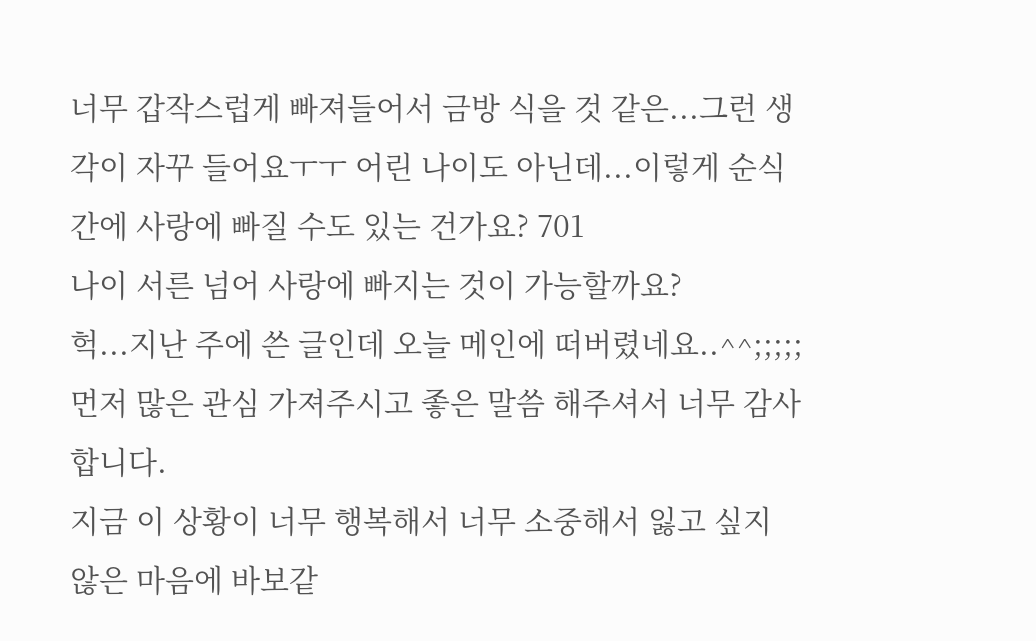너무 갑작스럽게 빠져들어서 금방 식을 것 같은...그런 생각이 자꾸 들어요ㅜㅜ 어린 나이도 아닌데...이렇게 순식간에 사랑에 빠질 수도 있는 건가요? 701
나이 서른 넘어 사랑에 빠지는 것이 가능할까요?
헉...지난 주에 쓴 글인데 오늘 메인에 떠버렸네요..^^;;;;;
먼저 많은 관심 가져주시고 좋은 말씀 해주셔서 너무 감사합니다.
지금 이 상황이 너무 행복해서 너무 소중해서 잃고 싶지 않은 마음에 바보같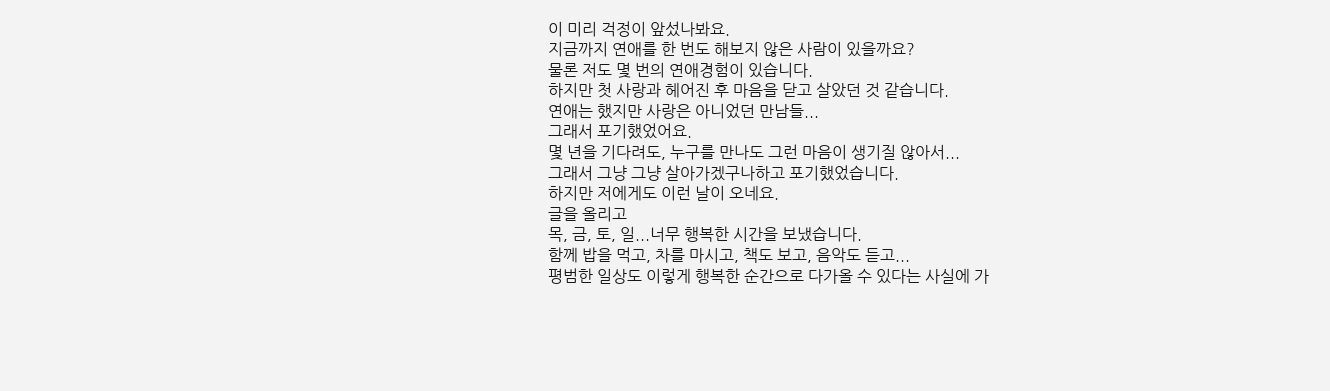이 미리 걱정이 앞섰나봐요.
지금까지 연애를 한 번도 해보지 않은 사람이 있을까요?
물론 저도 몇 번의 연애경험이 있습니다.
하지만 첫 사랑과 헤어진 후 마음을 닫고 살았던 것 같습니다.
연애는 했지만 사랑은 아니었던 만남들...
그래서 포기했었어요.
몇 년을 기다려도, 누구를 만나도 그런 마음이 생기질 않아서...
그래서 그냥 그냥 살아가겠구나하고 포기했었습니다.
하지만 저에게도 이런 날이 오네요.
글을 올리고
목, 금, 토, 일...너무 행복한 시간을 보냈습니다.
함께 밥을 먹고, 차를 마시고, 책도 보고, 음악도 듣고...
평범한 일상도 이렇게 행복한 순간으로 다가올 수 있다는 사실에 가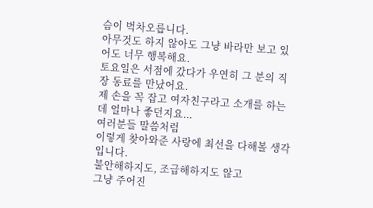슴이 벅차오릅니다.
아무것도 하지 않아도 그냥 바라만 보고 있어도 너무 행복해요.
토요일은 서점에 갔다가 우연히 그 분의 직장 동료를 만났어요.
제 손을 꼭 잡고 여자친구라고 소개를 하는데 얼마나 좋던지요...
여러분들 말씀처럼
이렇게 찾아와준 사랑에 최선을 다해볼 생각입니다.
불안해하지도, 조급해하지도 않고
그냥 주어진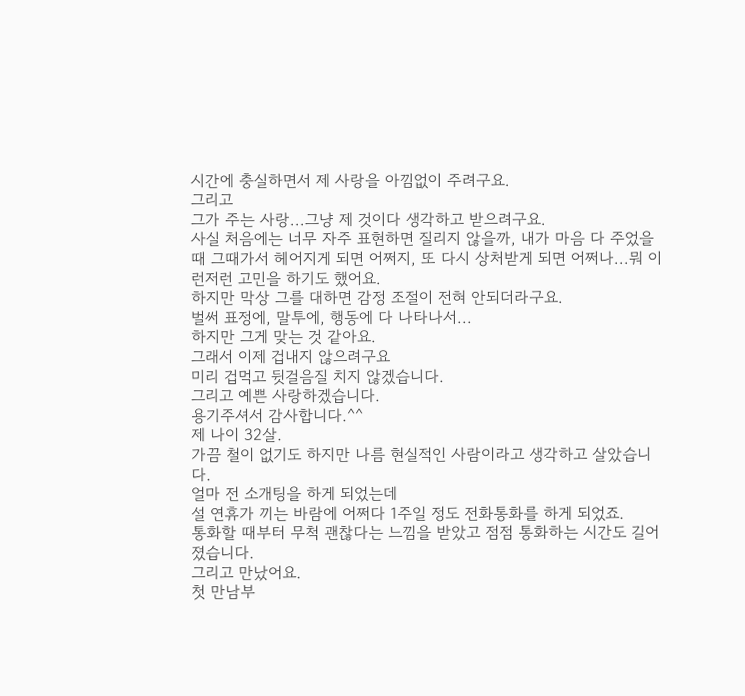시간에 충실하면서 제 사랑을 아낌없이 주려구요.
그리고
그가 주는 사랑...그냥 제 것이다 생각하고 받으려구요.
사실 처음에는 너무 자주 표현하면 질리지 않을까, 내가 마음 다 주었을 때 그때가서 헤어지게 되면 어쩌지, 또 다시 상처받게 되면 어쩌나...뭐 이런저런 고민을 하기도 했어요.
하지만 막상 그를 대하면 감정 조절이 전혀 안되더라구요.
벌써 표정에, 말투에, 행동에 다 나타나서...
하지만 그게 맞는 것 같아요.
그래서 이제 겁내지 않으려구요
미리 겁먹고 뒷걸음질 치지 않겠습니다.
그리고 예쁜 사랑하겠습니다.
용기주셔서 감사합니다.^^
제 나이 32살.
가끔 철이 없기도 하지만 나름 현실적인 사람이라고 생각하고 살았습니다.
얼마 전 소개팅을 하게 되었는데
설 연휴가 끼는 바람에 어쩌다 1주일 정도 전화통화를 하게 되었죠.
통화할 때부터 무척 괜찮다는 느낌을 받았고 점점 통화하는 시간도 길어졌습니다.
그리고 만났어요.
첫 만남부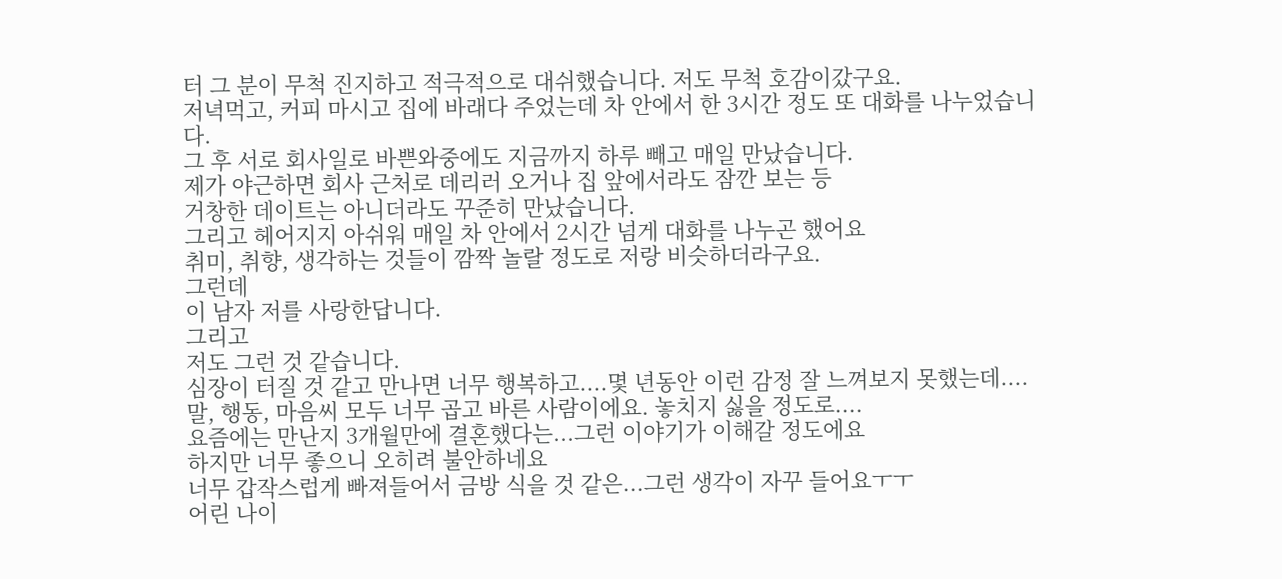터 그 분이 무척 진지하고 적극적으로 대쉬했습니다. 저도 무척 호감이갔구요.
저녁먹고, 커피 마시고 집에 바래다 주었는데 차 안에서 한 3시간 정도 또 대화를 나누었습니다.
그 후 서로 회사일로 바쁜와중에도 지금까지 하루 빼고 매일 만났습니다.
제가 야근하면 회사 근처로 데리러 오거나 집 앞에서라도 잠깐 보는 등
거창한 데이트는 아니더라도 꾸준히 만났습니다.
그리고 헤어지지 아쉬워 매일 차 안에서 2시간 넘게 대화를 나누곤 했어요
취미, 취향, 생각하는 것들이 깜짝 놀랄 정도로 저랑 비슷하더라구요.
그런데
이 남자 저를 사랑한답니다.
그리고
저도 그런 것 같습니다.
심장이 터질 것 같고 만나면 너무 행복하고....몇 년동안 이런 감정 잘 느껴보지 못했는데....
말, 행동, 마음씨 모두 너무 곱고 바른 사람이에요. 놓치지 싫을 정도로....
요즘에는 만난지 3개월만에 결혼했다는...그런 이야기가 이해갈 정도에요
하지만 너무 좋으니 오히려 불안하네요
너무 갑작스럽게 빠져들어서 금방 식을 것 같은...그런 생각이 자꾸 들어요ㅜㅜ
어린 나이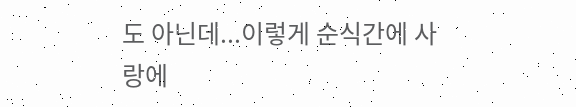도 아닌데...이렇게 순식간에 사랑에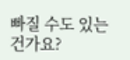빠질 수도 있는 건가요?